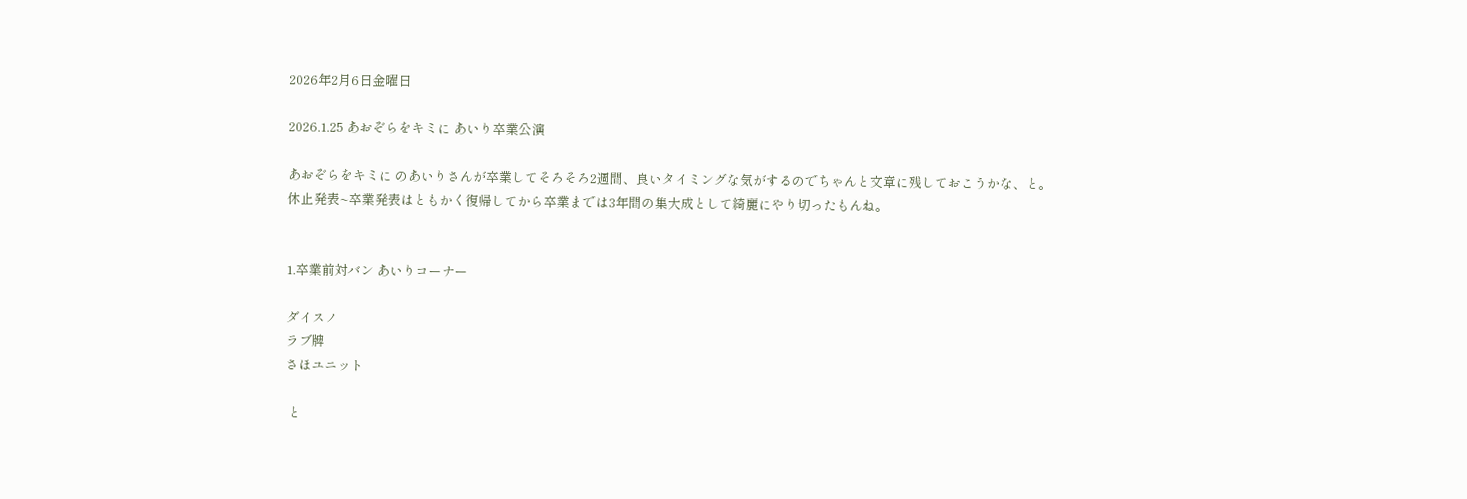2026年2月6日金曜日

2026.1.25 あおぞらをキミに あいり卒業公演

あおぞらをキミに のあいりさんが卒業してそろそろ2週間、良いタイミングな気がするのでちゃんと文章に残しておこうかな、と。
休止発表~卒業発表はともかく復帰してから卒業までは3年間の集大成として綺麗にやり切ったもんね。


1.卒業前対バン あいりコーナー

ダイスノ
ラブ牌
さほユニット

 と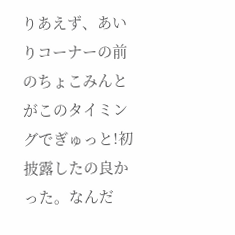りあえず、あいりコーナーの前のちょこみんとがこのタイミングでぎゅっと!初披露したの良かった。なんだ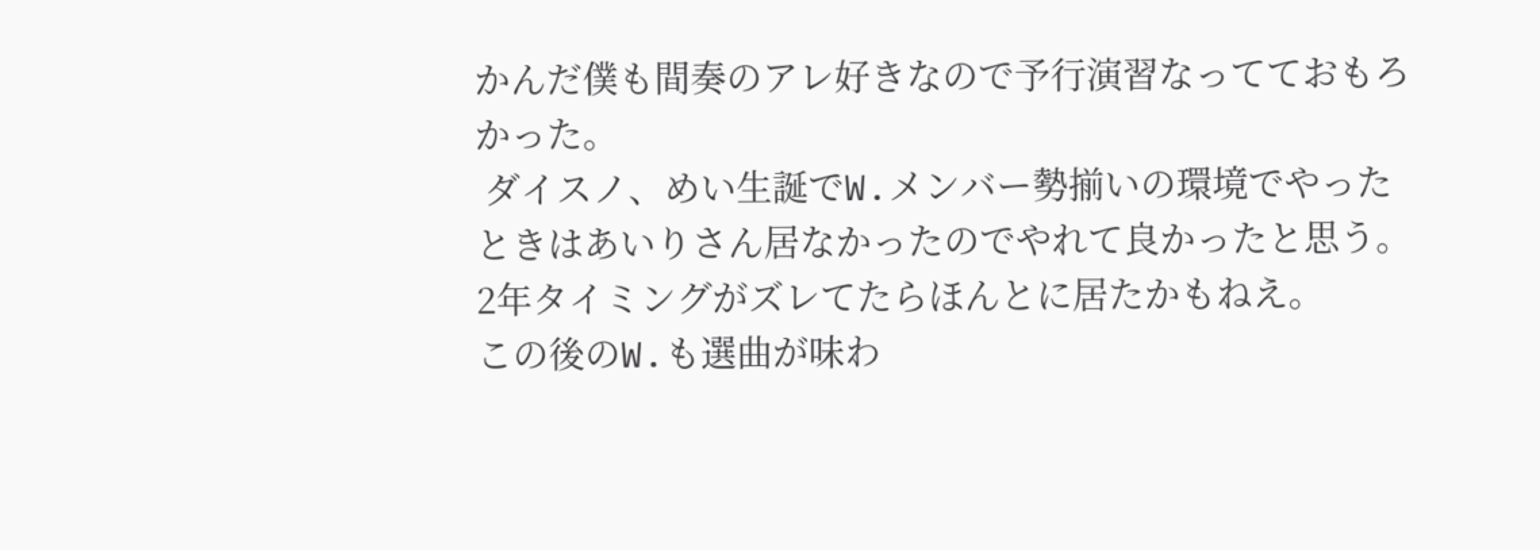かんだ僕も間奏のアレ好きなので予行演習なってておもろかった。
 ダイスノ、めい生誕でW.メンバー勢揃いの環境でやったときはあいりさん居なかったのでやれて良かったと思う。2年タイミングがズレてたらほんとに居たかもねえ。
この後のW.も選曲が味わ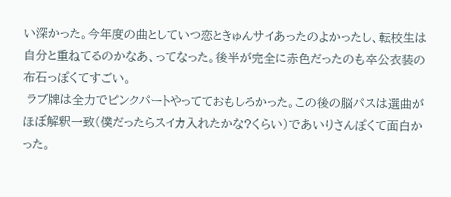い深かった。今年度の曲としていつ恋ときゅんサイあったのよかったし、転校生は自分と重ねてるのかなあ、ってなった。後半が完全に赤色だったのも卒公衣装の布石っぽくてすごい。
 ラブ牌は全力でピンクパートやってておもしろかった。この後の脳パスは選曲がほぼ解釈一致(僕だったらスイカ入れたかな?くらい)であいりさんぽくて面白かった。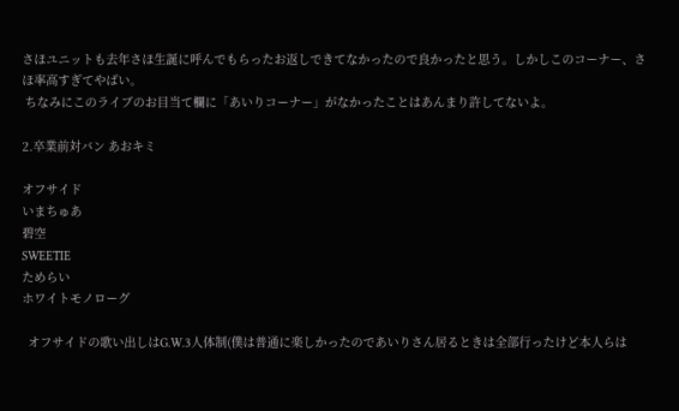さほユニットも去年さほ生誕に呼んでもらったお返しできてなかったので良かったと思う。しかしこのコーナー、さほ率高すぎてやばい。
 ちなみにこのライブのお目当て欄に「あいりコーナー」がなかったことはあんまり許してないよ。

2.卒業前対バン あおキミ

オフサイド
いまちゅあ
碧空
SWEETIE
ためらい
ホワイトモノローグ

  オフサイドの歌い出しはG.W.3人体制(僕は普通に楽しかったのであいりさん居るときは全部行ったけど本人らは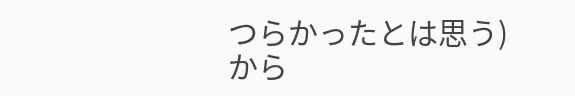つらかったとは思う)から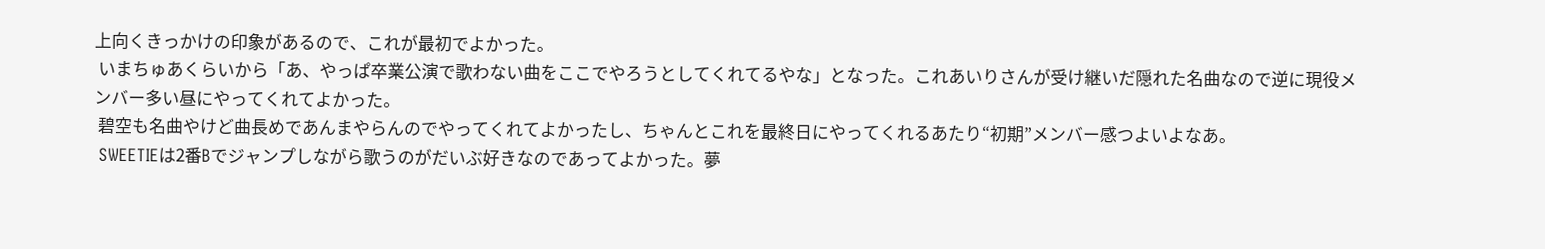上向くきっかけの印象があるので、これが最初でよかった。
 いまちゅあくらいから「あ、やっぱ卒業公演で歌わない曲をここでやろうとしてくれてるやな」となった。これあいりさんが受け継いだ隠れた名曲なので逆に現役メンバー多い昼にやってくれてよかった。
 碧空も名曲やけど曲長めであんまやらんのでやってくれてよかったし、ちゃんとこれを最終日にやってくれるあたり“初期”メンバー感つよいよなあ。
 SWEETIEは2番Bでジャンプしながら歌うのがだいぶ好きなのであってよかった。夢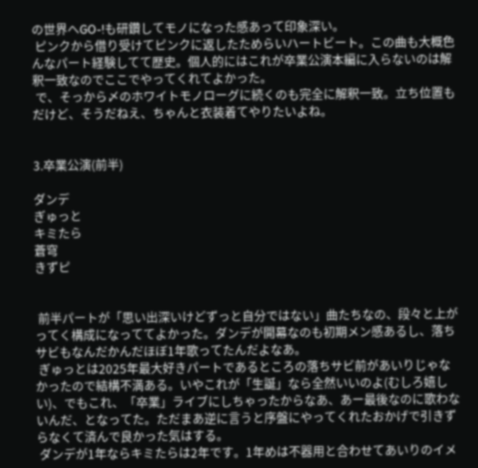の世界へGO-!も研鑽してモノになった感あって印象深い。
 ピンクから借り受けてピンクに返したためらいハートビート。この曲も大概色んなパート経験してて歴史。個人的にはこれが卒業公演本編に入らないのは解釈一致なのでここでやってくれてよかった。
 で、そっから〆のホワイトモノローグに続くのも完全に解釈一致。立ち位置もだけど、そうだねえ、ちゃんと衣装着てやりたいよね。


3.卒業公演(前半)

ダンデ
ぎゅっと
キミたら
蒼穹
きずピ


 前半パートが「思い出深いけどずっと自分ではない」曲たちなの、段々と上がってく構成になっててよかった。ダンデが開幕なのも初期メン感あるし、落ちサビもなんだかんだほぼ1年歌ってたんだよなあ。
 ぎゅっとは2025年最大好きパートであるところの落ちサビ前があいりじゃなかったので結構不満ある。いやこれが「生誕」なら全然いいのよ(むしろ嬉しい)、でもこれ、「卒業」ライブにしちゃったからなあ、あー最後なのに歌わないんだ、となってた。ただまあ逆に言うと序盤にやってくれたおかげで引きずらなくて済んで良かった気はする。
 ダンデが1年ならキミたらは2年です。1年めは不器用と合わせてあいりのイメ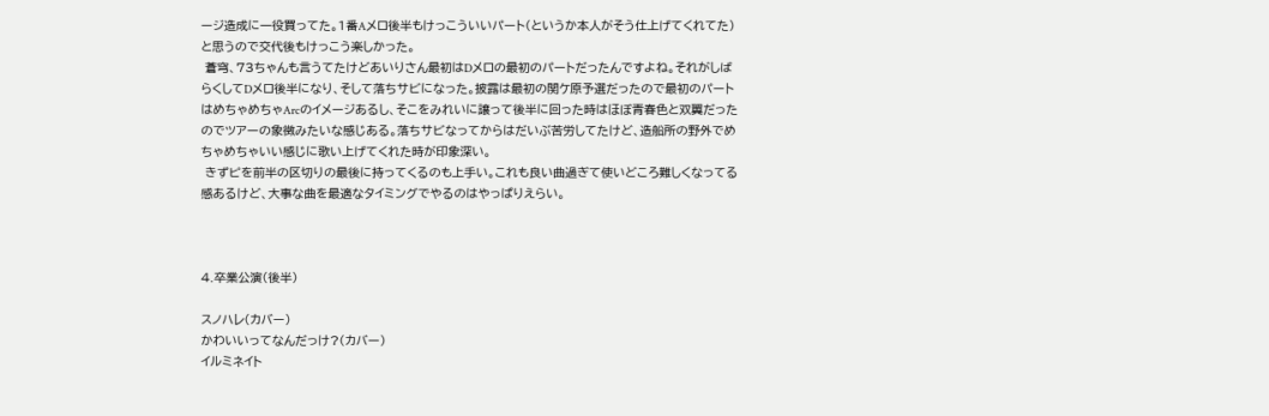ージ造成に一役買ってた。1番Aメロ後半もけっこういいパート(というか本人がそう仕上げてくれてた)と思うので交代後もけっこう楽しかった。
 蒼穹、73ちゃんも言うてたけどあいりさん最初はDメロの最初のパートだったんですよね。それがしばらくしてDメロ後半になり、そして落ちサビになった。披露は最初の関ケ原予選だったので最初のパートはめちゃめちゃArcのイメージあるし、そこをみれいに譲って後半に回った時はほぼ青春色と双翼だったのでツアーの象徴みたいな感じある。落ちサビなってからはだいぶ苦労してたけど、造船所の野外でめちゃめちゃいい感じに歌い上げてくれた時が印象深い。
 きずピを前半の区切りの最後に持ってくるのも上手い。これも良い曲過ぎて使いどころ難しくなってる感あるけど、大事な曲を最適なタイミングでやるのはやっぱりえらい。



4.卒業公演(後半)

スノハレ(カバー)
かわいいってなんだっけ?(カバー)
イルミネイト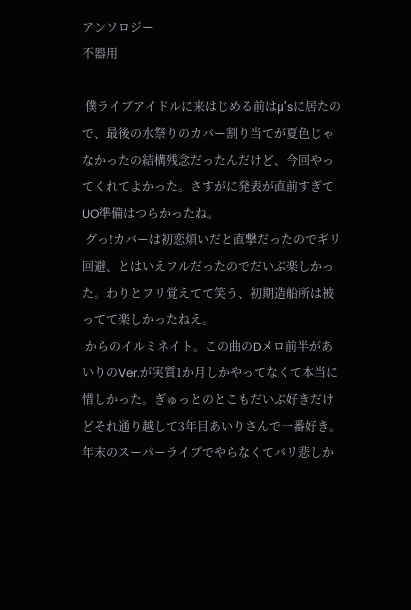アンソロジー
不器用

 僕ライブアイドルに来はじめる前はμ’sに居たので、最後の水祭りのカバー割り当てが夏色じゃなかったの結構残念だったんだけど、今回やってくれてよかった。さすがに発表が直前すぎてUO準備はつらかったね。
 グっ!カバーは初恋煩いだと直撃だったのでギリ回避、とはいえフルだったのでだいぶ楽しかった。わりとフリ覚えてて笑う、初期造船所は被ってて楽しかったねえ。
 からのイルミネイト。この曲のDメロ前半があいりのVer.が実質1か月しかやってなくて本当に惜しかった。ぎゅっとのとこもだいぶ好きだけどそれ通り越して3年目あいりさんで一番好き。年末のスーパーライブでやらなくてバリ悲しか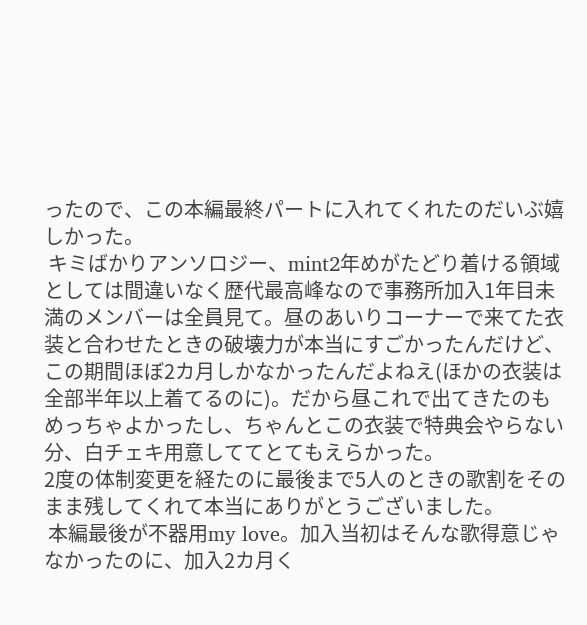ったので、この本編最終パートに入れてくれたのだいぶ嬉しかった。
 キミばかりアンソロジー、mint2年めがたどり着ける領域としては間違いなく歴代最高峰なので事務所加入1年目未満のメンバーは全員見て。昼のあいりコーナーで来てた衣装と合わせたときの破壊力が本当にすごかったんだけど、この期間ほぼ2カ月しかなかったんだよねえ(ほかの衣装は全部半年以上着てるのに)。だから昼これで出てきたのもめっちゃよかったし、ちゃんとこの衣装で特典会やらない分、白チェキ用意しててとてもえらかった。
2度の体制変更を経たのに最後まで5人のときの歌割をそのまま残してくれて本当にありがとうございました。
 本編最後が不器用my love。加入当初はそんな歌得意じゃなかったのに、加入2カ月く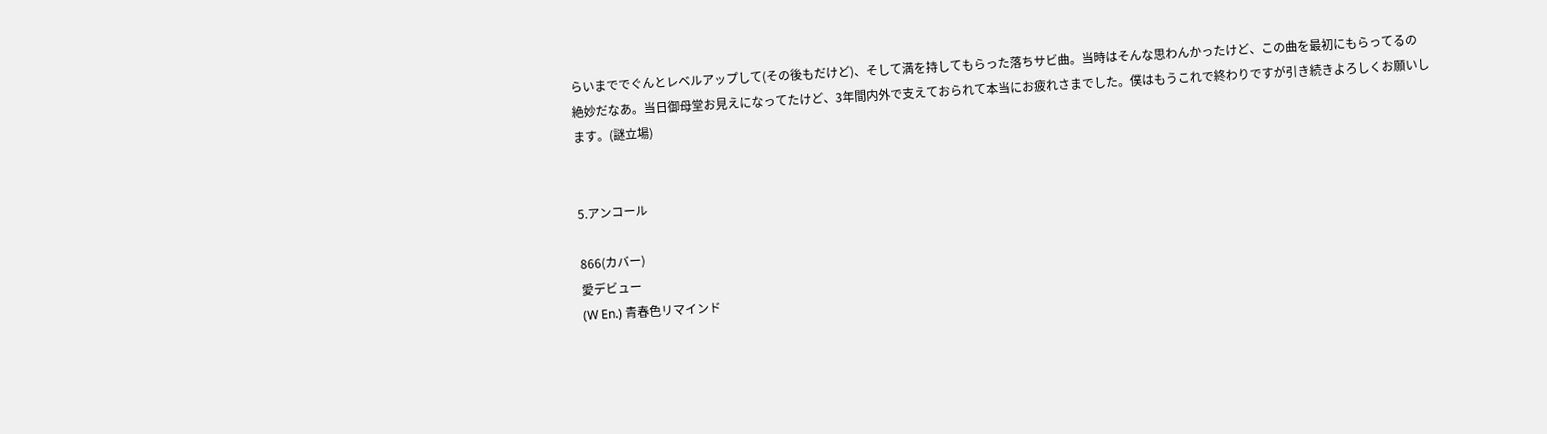らいまででぐんとレベルアップして(その後もだけど)、そして満を持してもらった落ちサビ曲。当時はそんな思わんかったけど、この曲を最初にもらってるの絶妙だなあ。当日御母堂お見えになってたけど、3年間内外で支えておられて本当にお疲れさまでした。僕はもうこれで終わりですが引き続きよろしくお願いします。(謎立場)


5.アンコール

866(カバー)
愛デビュー
(W En.) 青春色リマインド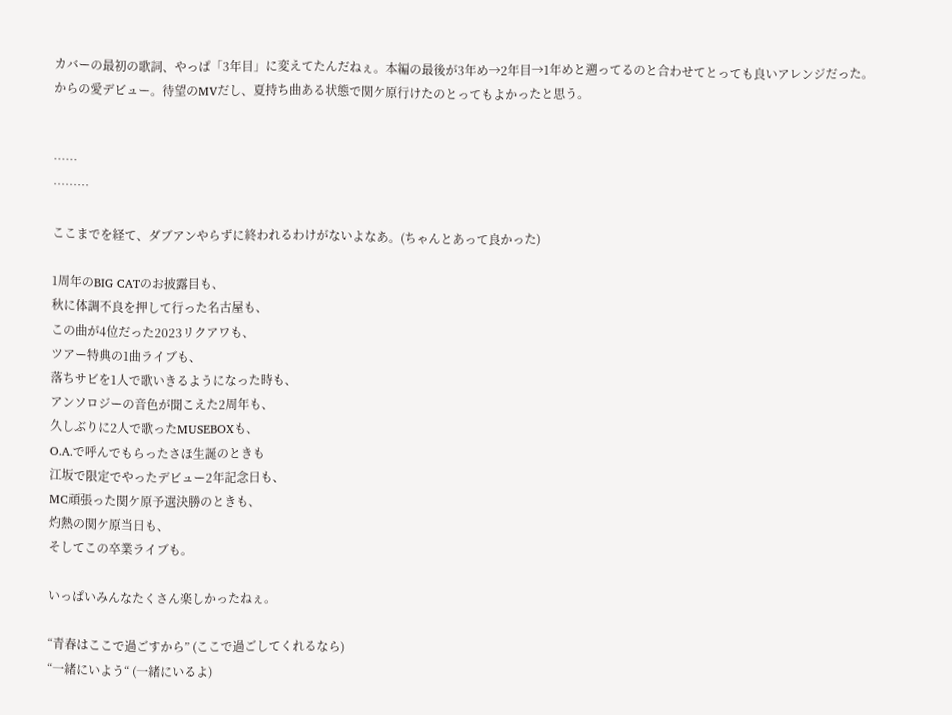カバーの最初の歌詞、やっぱ「3年目」に変えてたんだねぇ。本編の最後が3年め→2年目→1年めと遡ってるのと合わせてとっても良いアレンジだった。
からの愛デビュー。待望のMVだし、夏持ち曲ある状態で関ケ原行けたのとってもよかったと思う。


……
………

ここまでを経て、ダブアンやらずに終われるわけがないよなあ。(ちゃんとあって良かった)

1周年のBIG CATのお披露目も、
秋に体調不良を押して行った名古屋も、
この曲が4位だった2023リクアワも、
ツアー特典の1曲ライブも、
落ちサビを1人で歌いきるようになった時も、
アンソロジーの音色が聞こえた2周年も、
久しぶりに2人で歌ったMUSEBOXも、
O.A.で呼んでもらったさほ生誕のときも
江坂で限定でやったデビュー2年記念日も、
MC頑張った関ケ原予選決勝のときも、
灼熱の関ケ原当日も、
そしてこの卒業ライブも。

いっぱいみんなたくさん楽しかったねぇ。

“青春はここで過ごすから” (ここで過ごしてくれるなら)
“一緒にいよう“ (一緒にいるよ)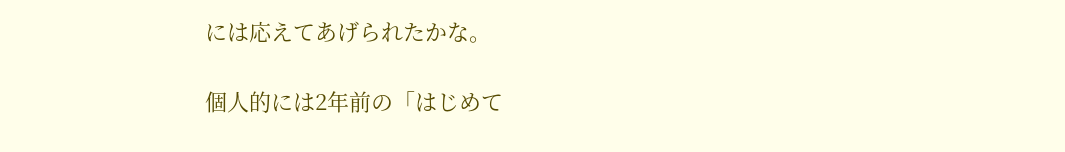には応えてあげられたかな。

個人的には2年前の「はじめて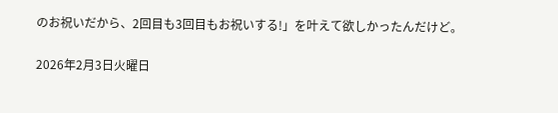のお祝いだから、2回目も3回目もお祝いする!」を叶えて欲しかったんだけど。

2026年2月3日火曜日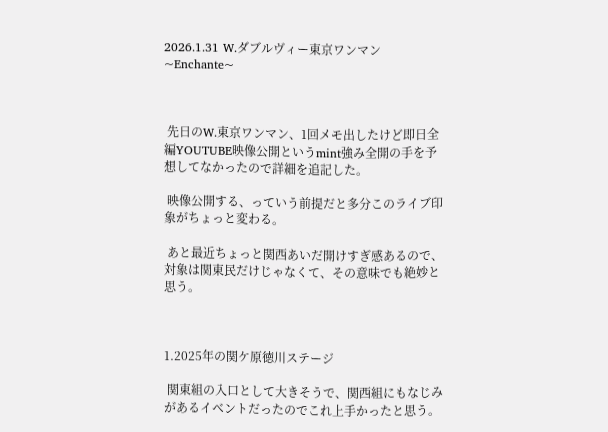2026.1.31 W.ダブルヴィー東京ワンマン~Enchante~



 先日のW.東京ワンマン、1回メモ出したけど即日全編YOUTUBE映像公開というmint強み全開の手を予想してなかったので詳細を追記した。

 映像公開する、っていう前提だと多分このライブ印象がちょっと変わる。

 あと最近ちょっと関西あいだ開けすぎ感あるので、対象は関東民だけじゃなくて、その意味でも絶妙と思う。



1.2025年の関ケ原徳川ステージ

 関東組の入口として大きそうで、関西組にもなじみがあるイベントだったのでこれ上手かったと思う。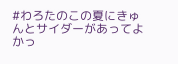#わろたのこの夏にきゅんとサイダーがあってよかっ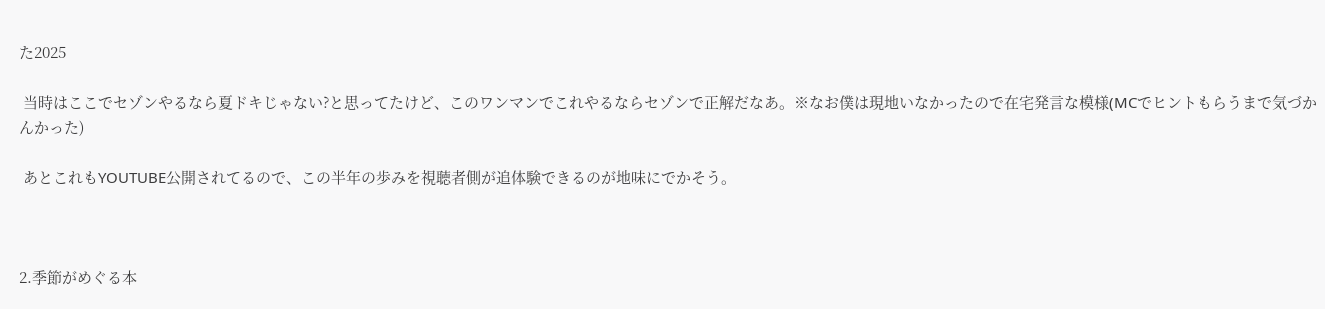た2025

 当時はここでセゾンやるなら夏ドキじゃない?と思ってたけど、このワンマンでこれやるならセゾンで正解だなあ。※なお僕は現地いなかったので在宅発言な模様(MCでヒントもらうまで気づかんかった)

 あとこれもYOUTUBE公開されてるので、この半年の歩みを視聴者側が追体験できるのが地味にでかそう。



2.季節がめぐる本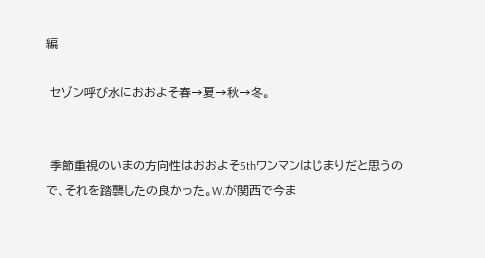編

 セゾン呼び水におおよそ春→夏→秋→冬。


 季節重視のいまの方向性はおおよそ5thワンマンはじまりだと思うので、それを踏襲したの良かった。W.が関西で今ま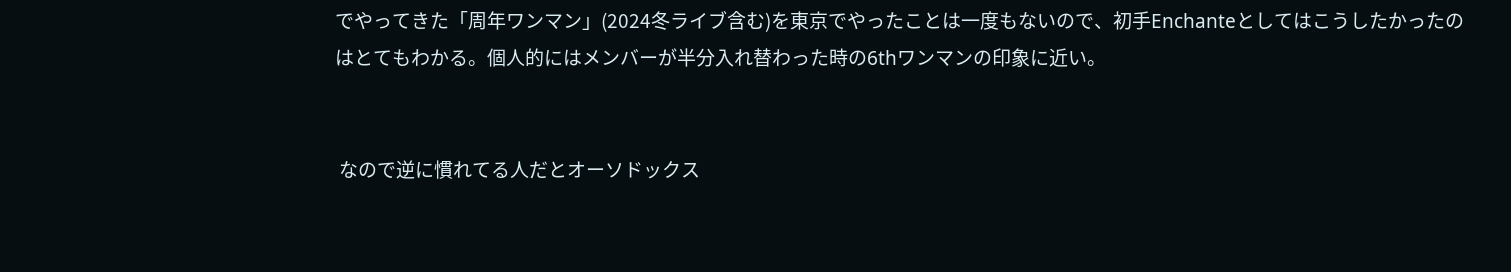でやってきた「周年ワンマン」(2024冬ライブ含む)を東京でやったことは一度もないので、初手Enchanteとしてはこうしたかったのはとてもわかる。個人的にはメンバーが半分入れ替わった時の6thワンマンの印象に近い。


 なので逆に慣れてる人だとオーソドックス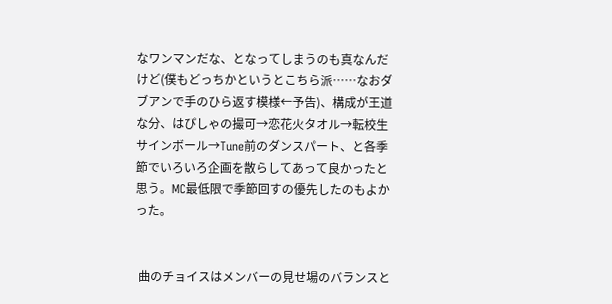なワンマンだな、となってしまうのも真なんだけど(僕もどっちかというとこちら派……なおダブアンで手のひら返す模様←予告)、構成が王道な分、はぴしゃの撮可→恋花火タオル→転校生サインボール→Tune前のダンスパート、と各季節でいろいろ企画を散らしてあって良かったと思う。MC最低限で季節回すの優先したのもよかった。


 曲のチョイスはメンバーの見せ場のバランスと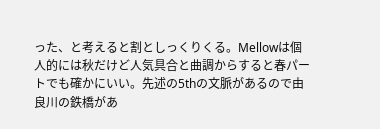った、と考えると割としっくりくる。Mellowは個人的には秋だけど人気具合と曲調からすると春パートでも確かにいい。先述の5thの文脈があるので由良川の鉄橋があ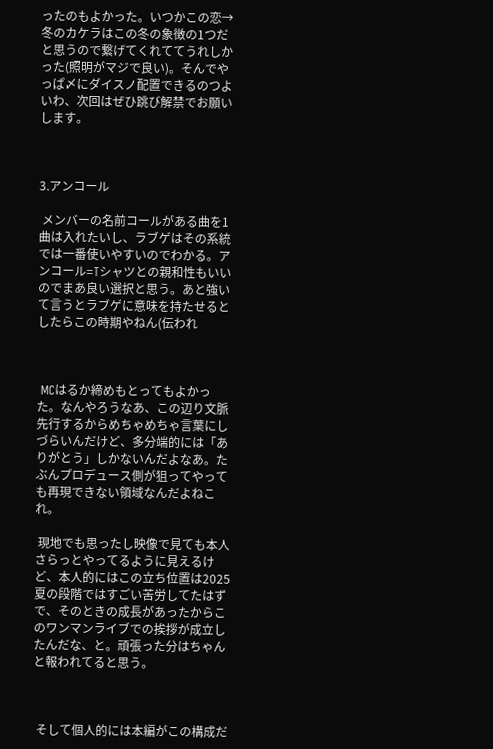ったのもよかった。いつかこの恋→冬のカケラはこの冬の象徴の1つだと思うので繋げてくれててうれしかった(照明がマジで良い)。そんでやっぱ〆にダイスノ配置できるのつよいわ、次回はぜひ跳び解禁でお願いします。



3.アンコール

 メンバーの名前コールがある曲を1曲は入れたいし、ラブゲはその系統では一番使いやすいのでわかる。アンコール=Tシャツとの親和性もいいのでまあ良い選択と思う。あと強いて言うとラブゲに意味を持たせるとしたらこの時期やねん(伝われ



 MCはるか締めもとってもよかった。なんやろうなあ、この辺り文脈先行するからめちゃめちゃ言葉にしづらいんだけど、多分端的には「ありがとう」しかないんだよなあ。たぶんプロデュース側が狙ってやっても再現できない領域なんだよねこれ。

 現地でも思ったし映像で見ても本人さらっとやってるように見えるけど、本人的にはこの立ち位置は2025夏の段階ではすごい苦労してたはずで、そのときの成長があったからこのワンマンライブでの挨拶が成立したんだな、と。頑張った分はちゃんと報われてると思う。



 そして個人的には本編がこの構成だ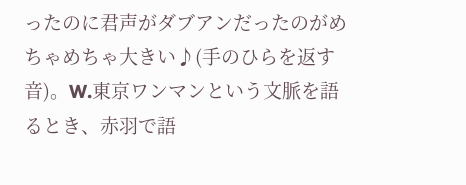ったのに君声がダブアンだったのがめちゃめちゃ大きい♪(手のひらを返す音)。W.東京ワンマンという文脈を語るとき、赤羽で語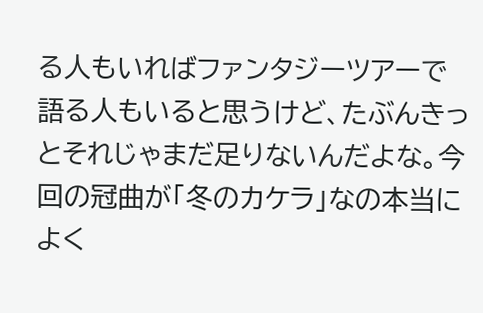る人もいればファンタジーツアーで語る人もいると思うけど、たぶんきっとそれじゃまだ足りないんだよな。今回の冠曲が「冬のカケラ」なの本当によく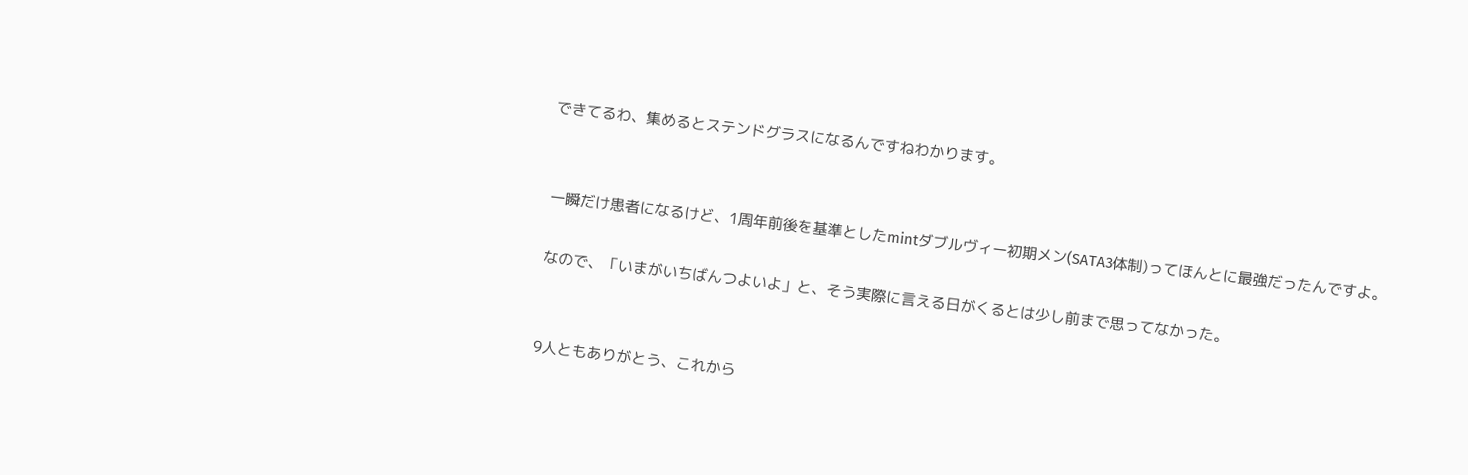できてるわ、集めるとステンドグラスになるんですねわかります。


 一瞬だけ患者になるけど、1周年前後を基準としたmintダブルヴィー初期メン(SATA3体制)ってほんとに最強だったんですよ。

 なので、「いまがいちばんつよいよ」と、そう実際に言える日がくるとは少し前まで思ってなかった。


 9人ともありがとう、これから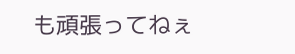も頑張ってねぇ